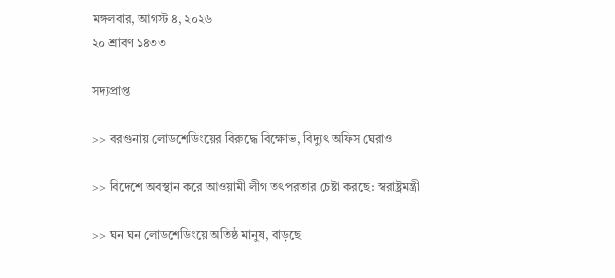মঙ্গলবার, আগস্ট ৪, ২০২৬
২০ শ্রাবণ ১৪৩৩

সদ্যপ্রাপ্ত

>> বরগুনায় লোডশেডিংয়ের বিরুদ্ধে বিক্ষোভ, বিদ্যুৎ অফিস ঘেরাও

>> বিদেশে অবস্থান করে আওয়ামী লীগ তৎপরতার চেষ্টা করছে: স্বরাষ্ট্রমন্ত্রী

>> ঘন ঘন লোডশেডিংয়ে অতিষ্ঠ মানুষ, বাড়ছে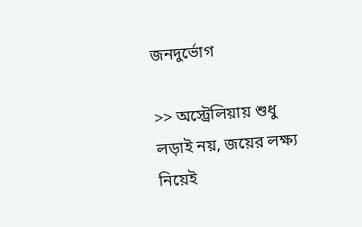জনদুর্ভোগ

>> অস্ট্রেলিয়ায় শুধু লড়াই নয়, জয়ের লক্ষ্য নিয়েই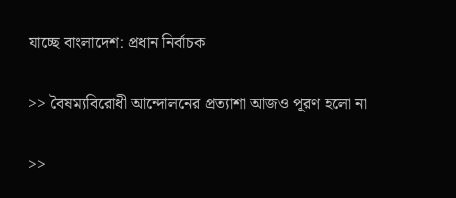যাচ্ছে বাংলাদেশ: প্রধান নির্বাচক

>> বৈষম্যবিরোধী আন্দোলনের প্রত্যাশা আজও পূরণ হলো না

>>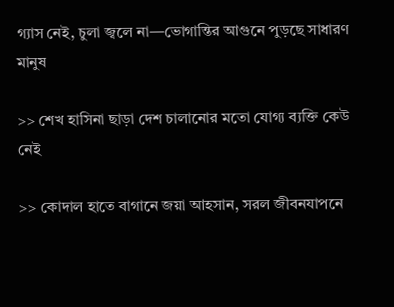গ্যাস নেই, চুলা জ্বলে না—ভোগান্তির আগুনে পুড়ছে সাধারণ মানুষ

>> শেখ হাসিনা ছাড়া দেশ চালানোর মতো যোগ্য ব্যক্তি কেউ নেই

>> কোদাল হাতে বাগানে জয়া আহসান, সরল জীবনযাপনে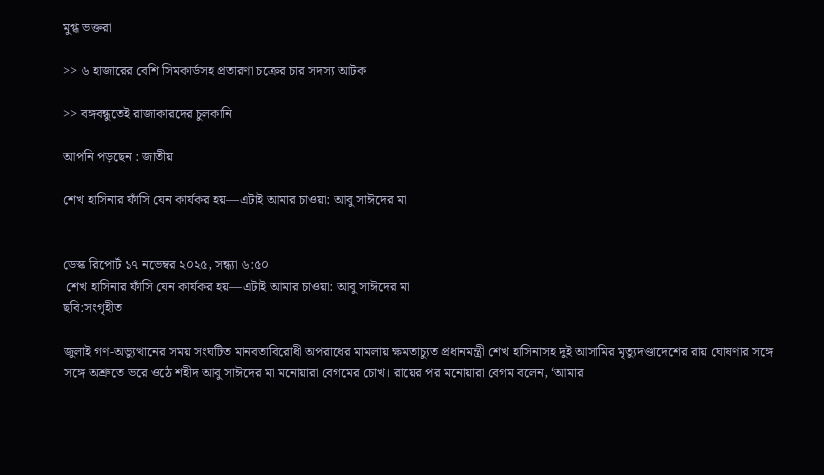মুগ্ধ ভক্তরা

>> ৬ হাজারের বেশি সিমকার্ডসহ প্রতারণা চক্রের চার সদস্য আটক

>> বঙ্গবন্ধুতেই রাজাকারদের চুলকানি

আপনি পড়ছেন : জাতীয়

শেখ হাসিনার ফাঁসি যেন কার্যকর হয়—এটাই আমার চাওয়া: আবু সাঈদের মা


ডেস্ক রিপোর্ট ১৭ নভেম্বর ২০২৫, সন্ধ্যা ৬:৫০
 শেখ হাসিনার ফাঁসি যেন কার্যকর হয়—এটাই আমার চাওয়া: আবু সাঈদের মা
ছবি:সংগৃহীত

জুলাই গণ-অভ্যুত্থানের সময় সংঘটিত মানবতাবিরোধী অপরাধের মামলায় ক্ষমতাচ্যুত প্রধানমন্ত্রী শেখ হাসিনাসহ দুই আসামির মৃত্যুদণ্ডাদেশের রায় ঘোষণার সঙ্গে সঙ্গে অশ্রুতে ভরে ওঠে শহীদ আবু সাঈদের মা মনোয়ারা বেগমের চোখ। রায়ের পর মনোয়ারা বেগম বলেন, ‘আমার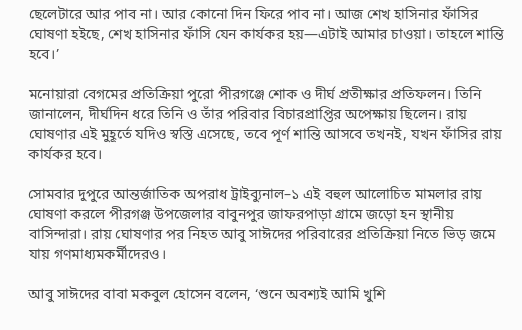ছেলেটারে আর পাব না। আর কোনো দিন ফিরে পাব না। আজ শেখ হাসিনার ফাঁসির ঘোষণা হইছে, শেখ হাসিনার ফাঁসি যেন কার্যকর হয়—এটাই আমার চাওয়া। তাহলে শান্তি হবে।’

মনোয়ারা বেগমের প্রতিক্রিয়া পুরো পীরগঞ্জে শোক ও দীর্ঘ প্রতীক্ষার প্রতিফলন। তিনি জানালেন, দীর্ঘদিন ধরে তিনি ও তাঁর পরিবার বিচারপ্রাপ্তির অপেক্ষায় ছিলেন। রায় ঘোষণার এই মুহূর্তে যদিও স্বস্তি এসেছে, তবে পূর্ণ শান্তি আসবে তখনই, যখন ফাঁসির রায় কার্যকর হবে।

সোমবার দুপুরে আন্তর্জাতিক অপরাধ ট্রাইব্যুনাল–১ এই বহুল আলোচিত মামলার রায় ঘোষণা করলে পীরগঞ্জ উপজেলার বাবুনপুর জাফরপাড়া গ্রামে জড়ো হন স্থানীয় বাসিন্দারা। রায় ঘোষণার পর নিহত আবু সাঈদের পরিবারের প্রতিক্রিয়া নিতে ভিড় জমে যায় গণমাধ্যমকর্মীদেরও।

আবু সাঈদের বাবা মকবুল হোসেন বলেন, ‘শুনে অবশ্যই আমি খুশি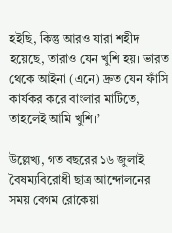হইছি, কিন্তু আরও যারা শহীদ হয়েছে, তারাও যেন খুশি হয়। ভারত থেকে আইনা (এনে) দ্রুত যেন ফাঁসি কার্যকর করে বাংলার মাটিতে, তাহলেই আমি খুশি।’

উল্লেখ্য, গত বছরের ১৬ জুলাই বৈষম্যবিরোধী ছাত্র আন্দোলনের সময় বেগম রোকেয়া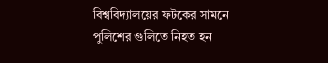বিশ্ববিদ্যালয়ের ফটকের সামনে পুলিশের গুলিতে নিহত হন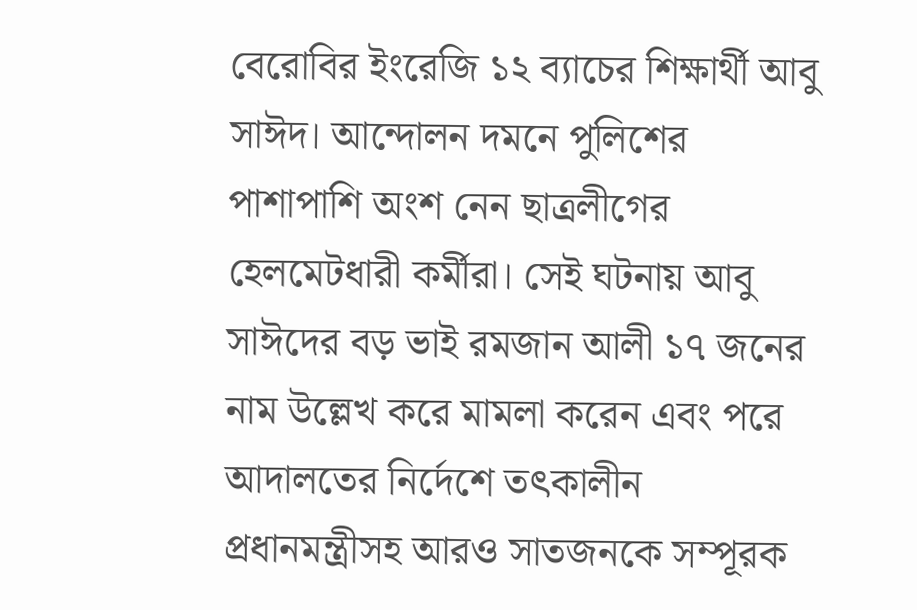বেরোবির ইংরেজি ১২ ব্যাচের শিক্ষার্থী আবু সাঈদ। আন্দোলন দমনে পুলিশের পাশাপাশি অংশ নেন ছাত্রলীগের হেলমেটধারী কর্মীরা। সেই ঘটনায় আবু সাঈদের বড় ভাই রমজান আলী ১৭ জনের নাম উল্লেখ করে মামলা করেন এবং পরে আদালতের নির্দেশে তৎকালীন প্রধানমন্ত্রীসহ আরও সাতজনকে সম্পূরক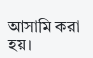আসামি করা হয়।